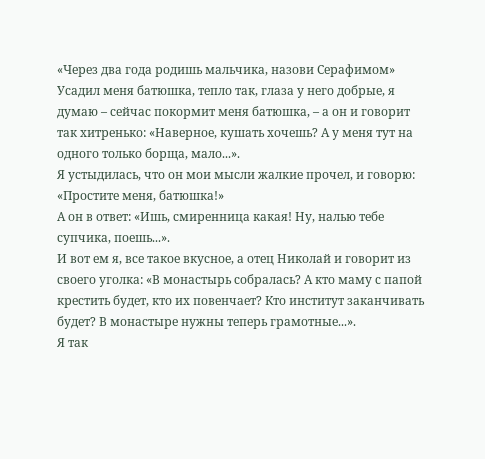«Через два года родишь мальчика, назови Серафимом»
Усадил меня батюшка, тепло так, глаза у него добрые, я думаю – сейчас покормит меня батюшка, – а он и говорит так хитренько: «Наверное, кушать хочешь? А у меня тут на одного только борща, мало...».
Я устыдилась, что он мои мысли жалкие прочел, и говорю: «Простите меня, батюшка!»
А он в ответ: «Ишь, смиренница какая! Ну, налью тебе супчика, поешь...».
И вот ем я, все такое вкусное, а отец Николай и говорит из своего уголка: «В монастырь собралась? А кто маму с папой крестить будет, кто их повенчает? Кто институт заканчивать будет? В монастыре нужны теперь грамотные...».
Я так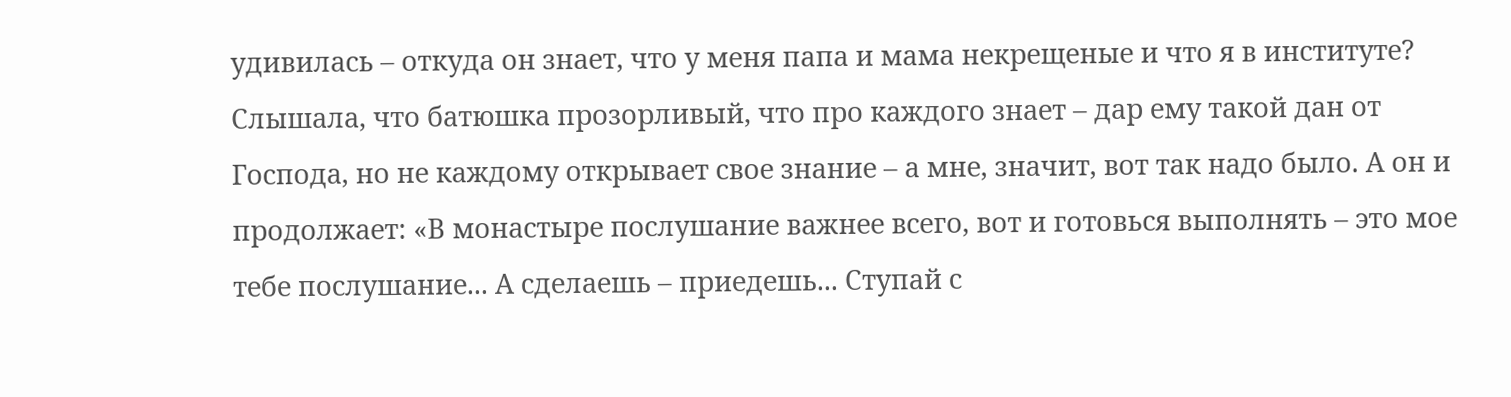удивилась – откуда он знает, что у меня папа и мама некрещеные и что я в институте? Слышала, что батюшка прозорливый, что про каждого знает – дар ему такой дан от Господа, но не каждому открывает свое знание – а мне, значит, вот так надо было. А он и продолжает: «В монастыре послушание важнее всего, вот и готовься выполнять – это мое тебе послушание... А сделаешь – приедешь... Ступай с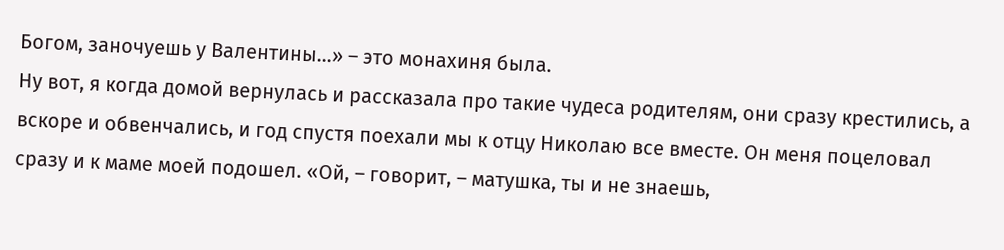Богом, заночуешь у Валентины...» – это монахиня была.
Ну вот, я когда домой вернулась и рассказала про такие чудеса родителям, они сразу крестились, а вскоре и обвенчались, и год спустя поехали мы к отцу Николаю все вместе. Он меня поцеловал сразу и к маме моей подошел. «Ой, – говорит, – матушка, ты и не знаешь,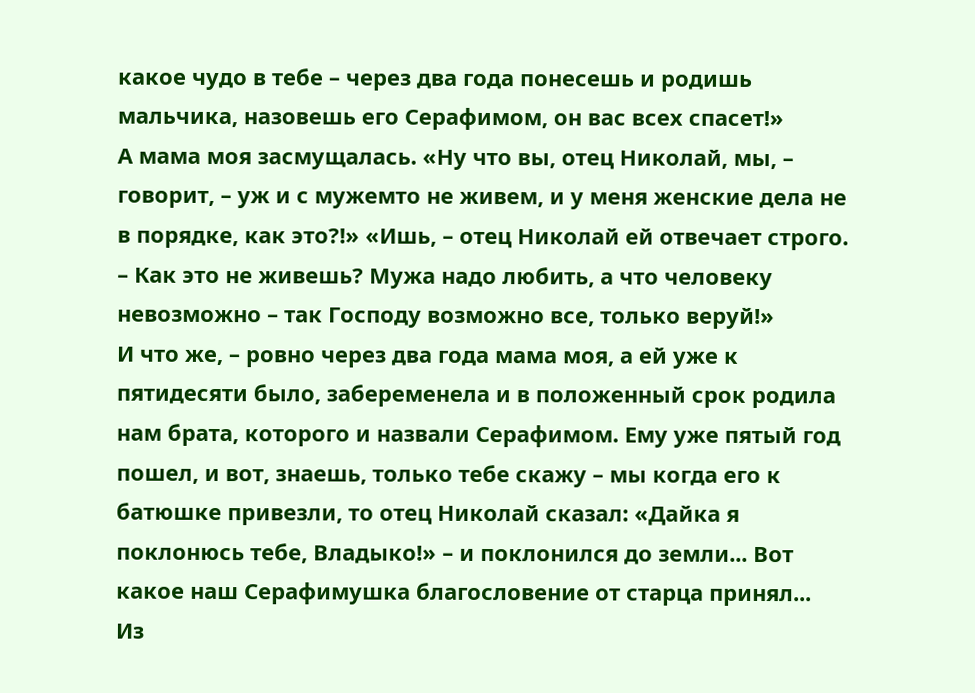какое чудо в тебе – через два года понесешь и родишь мальчика, назовешь его Серафимом, он вас всех спасет!»
А мама моя засмущалась. «Ну что вы, отец Николай, мы, – говорит, – уж и с мужемто не живем, и у меня женские дела не в порядке, как это?!» «Ишь, – отец Николай ей отвечает строго. – Как это не живешь? Мужа надо любить, а что человеку невозможно – так Господу возможно все, только веруй!»
И что же, – ровно через два года мама моя, а ей уже к пятидесяти было, забеременела и в положенный срок родила нам брата, которого и назвали Серафимом. Ему уже пятый год пошел, и вот, знаешь, только тебе скажу – мы когда его к батюшке привезли, то отец Николай сказал: «Дайка я поклонюсь тебе, Владыко!» – и поклонился до земли... Вот какое наш Серафимушка благословение от старца принял...
Из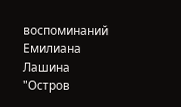воспоминаний Емилиана Лашина
"Остров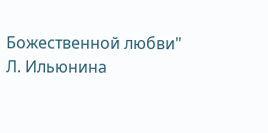Божественной любви"
Л. Ильюнина